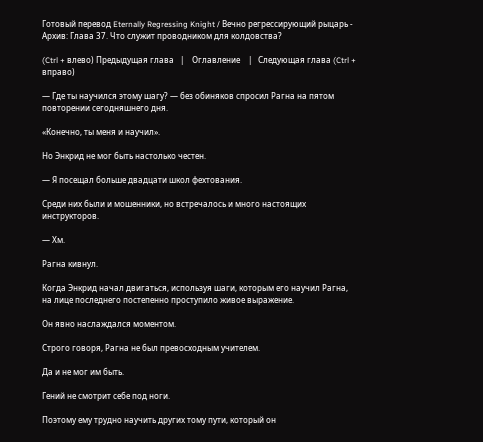Готовый перевод Eternally Regressing Knight / Вечно регрессирующий рыцарь - Архив: Глава 37. Что служит проводником для колдовства?

(Ctrl + влево) Предыдущая глава   |    Оглавление    |   Следующая глава (Ctrl + вправо)

— Где ты научился этому шагу? — без обиняков спросил Рагна на пятом повторении сегодняшнего дня.

«Конечно, ты меня и научил».

Но Энкрид не мог быть настолько честен.

— Я посещал больше двадцати школ фехтования.

Среди них были и мошенники, но встречалось и много настоящих инструкторов.

— Хм.

Рагна кивнул.

Когда Энкрид начал двигаться, используя шаги, которым его научил Рагна, на лице последнего постепенно проступило живое выражение.

Он явно наслаждался моментом.

Строго говоря, Рагна не был превосходным учителем.

Да и не мог им быть.

Гений не смотрит себе под ноги.

Поэтому ему трудно научить других тому пути, который он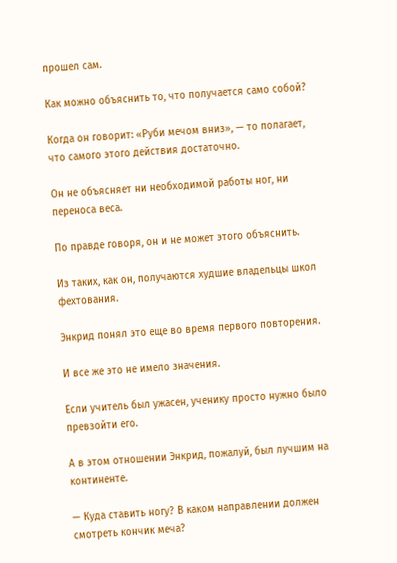прошел сам.

Как можно объяснить то, что получается само собой?

Когда он говорит: «Руби мечом вниз», — то полагает, что самого этого действия достаточно.

Он не объясняет ни необходимой работы ног, ни переноса веса.

По правде говоря, он и не может этого объяснить.

Из таких, как он, получаются худшие владельцы школ фехтования.

Энкрид понял это еще во время первого повторения.

И все же это не имело значения.

Если учитель был ужасен, ученику просто нужно было превзойти его.

А в этом отношении Энкрид, пожалуй, был лучшим на континенте.

— Куда ставить ногу? В каком направлении должен смотреть кончик меча?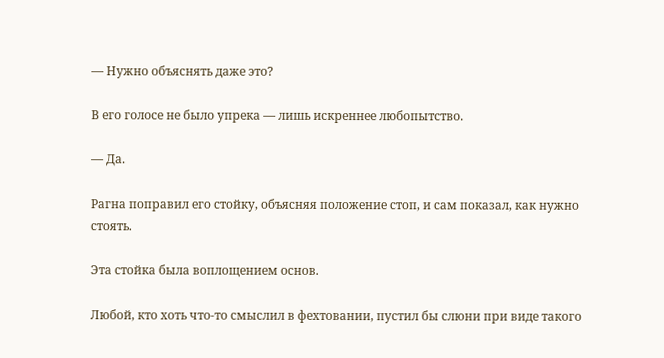— Нужно объяснять даже это?

В его голосе не было упрека — лишь искреннее любопытство.

— Да.

Рагна поправил его стойку, объясняя положение стоп, и сам показал, как нужно стоять.

Эта стойка была воплощением основ.

Любой, кто хоть что-то смыслил в фехтовании, пустил бы слюни при виде такого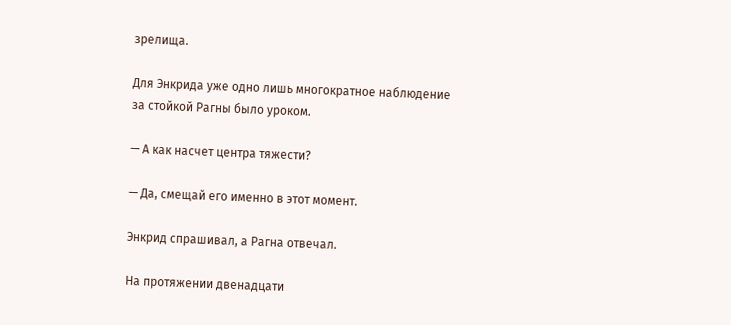зрелища.

Для Энкрида уже одно лишь многократное наблюдение за стойкой Рагны было уроком.

— А как насчет центра тяжести?

— Да, смещай его именно в этот момент.

Энкрид спрашивал, а Рагна отвечал.

На протяжении двенадцати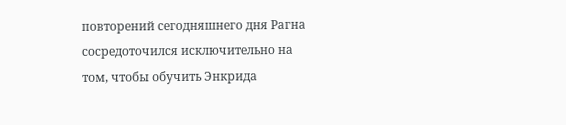повторений сегодняшнего дня Рагна сосредоточился исключительно на том, чтобы обучить Энкрида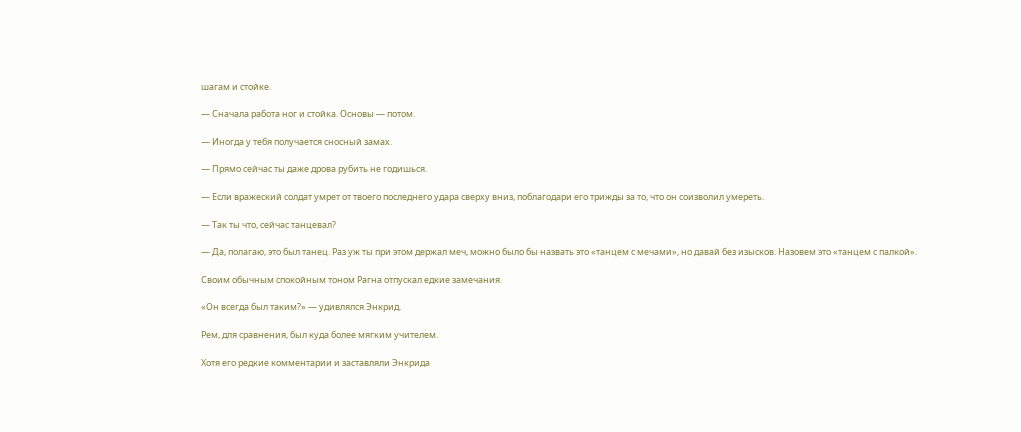шагам и стойке.

— Сначала работа ног и стойка. Основы — потом.

— Иногда у тебя получается сносный замах.

— Прямо сейчас ты даже дрова рубить не годишься.

— Если вражеский солдат умрет от твоего последнего удара сверху вниз, поблагодари его трижды за то, что он соизволил умереть.

— Так ты что, сейчас танцевал?

— Да, полагаю, это был танец. Раз уж ты при этом держал меч, можно было бы назвать это «танцем с мечами», но давай без изысков. Назовем это «танцем с палкой».

Своим обычным спокойным тоном Рагна отпускал едкие замечания.

«Он всегда был таким?» — удивлялся Энкрид.

Рем, для сравнения, был куда более мягким учителем.

Хотя его редкие комментарии и заставляли Энкрида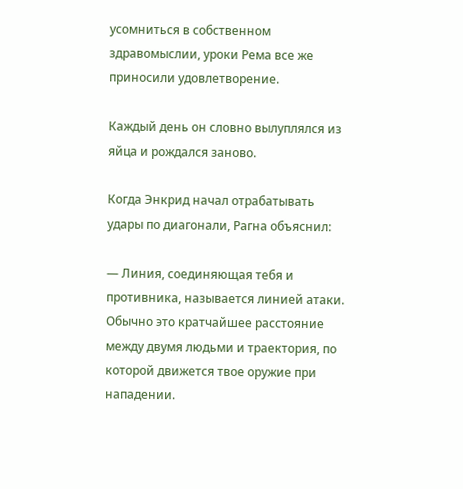усомниться в собственном здравомыслии, уроки Рема все же приносили удовлетворение.

Каждый день он словно вылуплялся из яйца и рождался заново.

Когда Энкрид начал отрабатывать удары по диагонали, Рагна объяснил:

— Линия, соединяющая тебя и противника, называется линией атаки. Обычно это кратчайшее расстояние между двумя людьми и траектория, по которой движется твое оружие при нападении.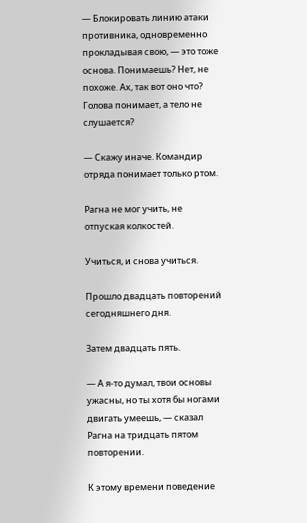— Блокировать линию атаки противника, одновременно прокладывая свою, — это тоже основа. Понимаешь? Нет, не похоже. Ах, так вот оно что? Голова понимает, а тело не слушается?

— Скажу иначе. Командир отряда понимает только ртом.

Рагна не мог учить, не отпуская колкостей.

Учиться, и снова учиться.

Прошло двадцать повторений сегодняшнего дня.

Затем двадцать пять.

— А я-то думал, твои основы ужасны, но ты хотя бы ногами двигать умеешь, — сказал Рагна на тридцать пятом повторении.

К этому времени поведение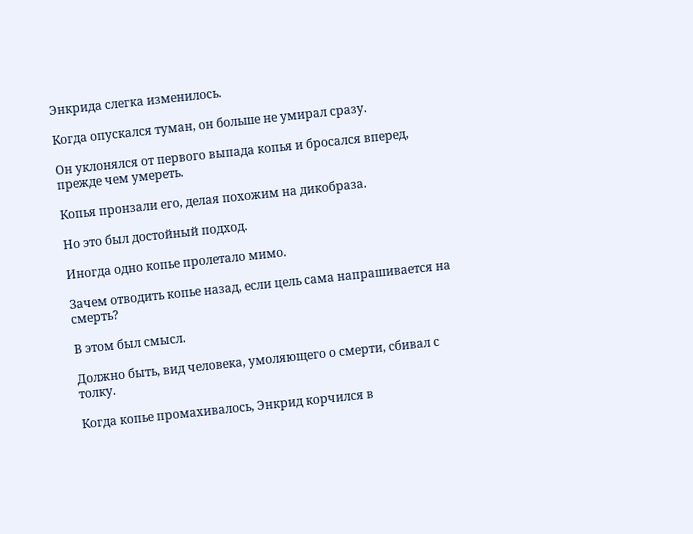Энкрида слегка изменилось.

Когда опускался туман, он больше не умирал сразу.

Он уклонялся от первого выпада копья и бросался вперед, прежде чем умереть.

Копья пронзали его, делая похожим на дикобраза.

Но это был достойный подход.

Иногда одно копье пролетало мимо.

Зачем отводить копье назад, если цель сама напрашивается на смерть?

В этом был смысл.

Должно быть, вид человека, умоляющего о смерти, сбивал с толку.

Когда копье промахивалось, Энкрид корчился в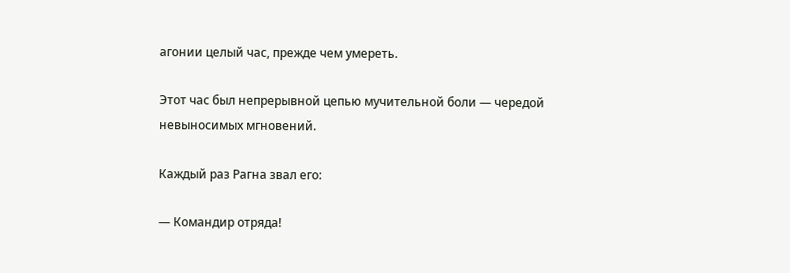агонии целый час, прежде чем умереть.

Этот час был непрерывной цепью мучительной боли — чередой невыносимых мгновений.

Каждый раз Рагна звал его:

— Командир отряда!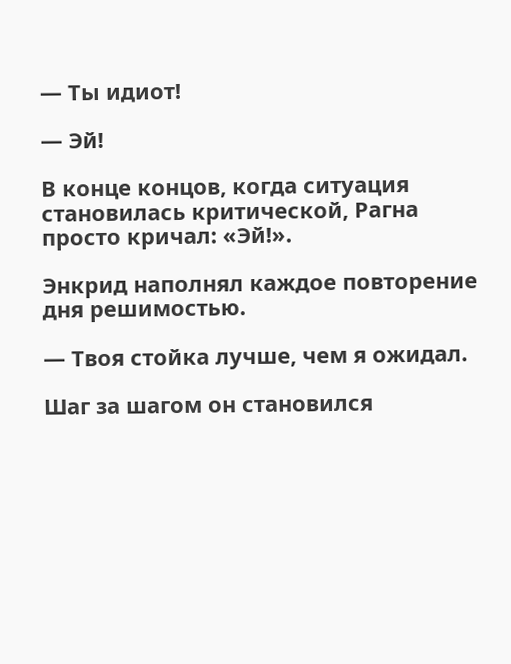— Ты идиот!

— Эй!

В конце концов, когда ситуация становилась критической, Рагна просто кричал: «Эй!».

Энкрид наполнял каждое повторение дня решимостью.

— Твоя стойка лучше, чем я ожидал.

Шаг за шагом он становился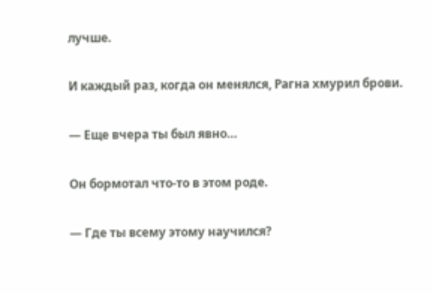лучше.

И каждый раз, когда он менялся, Рагна хмурил брови.

— Еще вчера ты был явно…

Он бормотал что-то в этом роде.

— Где ты всему этому научился?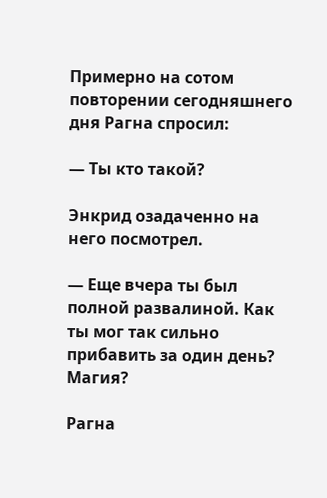Примерно на сотом повторении сегодняшнего дня Рагна спросил:

— Ты кто такой?

Энкрид озадаченно на него посмотрел.

— Еще вчера ты был полной развалиной. Как ты мог так сильно прибавить за один день? Магия?

Рагна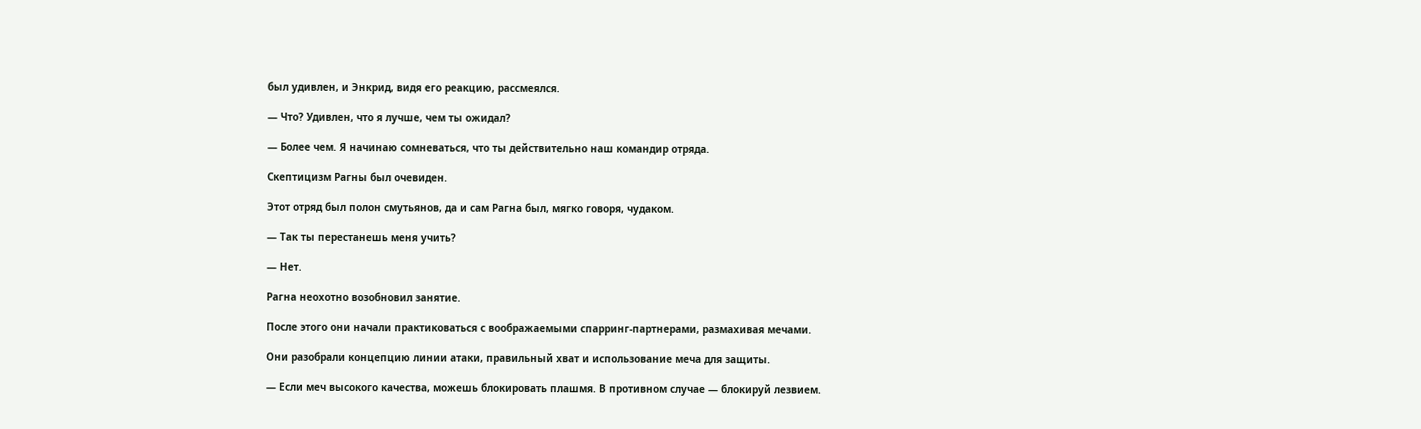был удивлен, и Энкрид, видя его реакцию, рассмеялся.

— Что? Удивлен, что я лучше, чем ты ожидал?

— Более чем. Я начинаю сомневаться, что ты действительно наш командир отряда.

Скептицизм Рагны был очевиден.

Этот отряд был полон смутьянов, да и сам Рагна был, мягко говоря, чудаком.

— Так ты перестанешь меня учить?

— Нет.

Рагна неохотно возобновил занятие.

После этого они начали практиковаться с воображаемыми спарринг-партнерами, размахивая мечами.

Они разобрали концепцию линии атаки, правильный хват и использование меча для защиты.

— Если меч высокого качества, можешь блокировать плашмя. В противном случае — блокируй лезвием.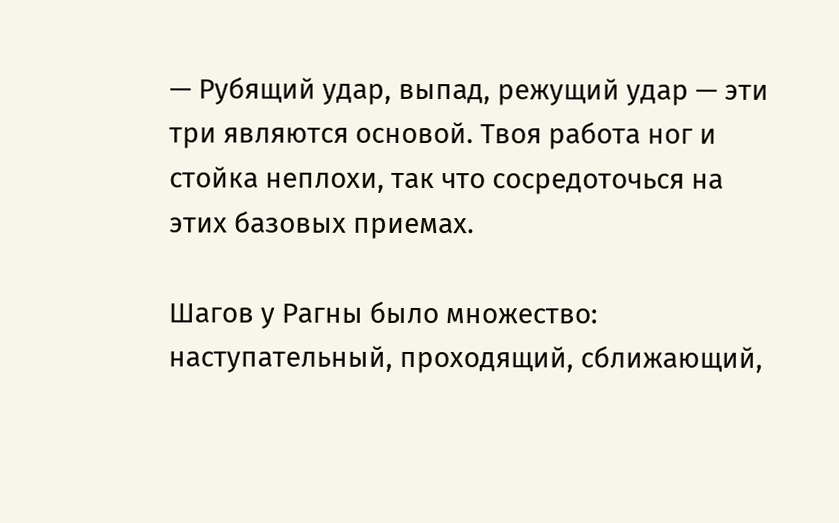— Рубящий удар, выпад, режущий удар — эти три являются основой. Твоя работа ног и стойка неплохи, так что сосредоточься на этих базовых приемах.

Шагов у Рагны было множество: наступательный, проходящий, сближающий,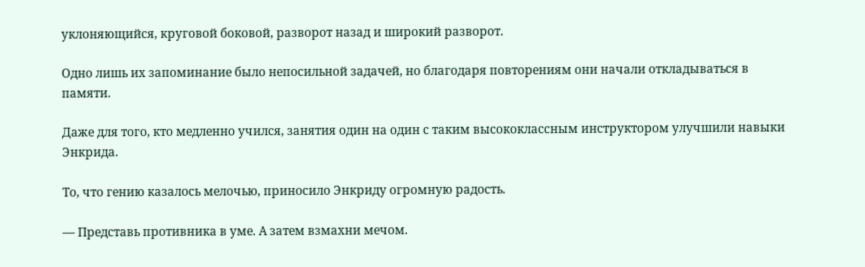уклоняющийся, круговой боковой, разворот назад и широкий разворот.

Одно лишь их запоминание было непосильной задачей, но благодаря повторениям они начали откладываться в памяти.

Даже для того, кто медленно учился, занятия один на один с таким высококлассным инструктором улучшили навыки Энкрида.

То, что гению казалось мелочью, приносило Энкриду огромную радость.

— Представь противника в уме. А затем взмахни мечом.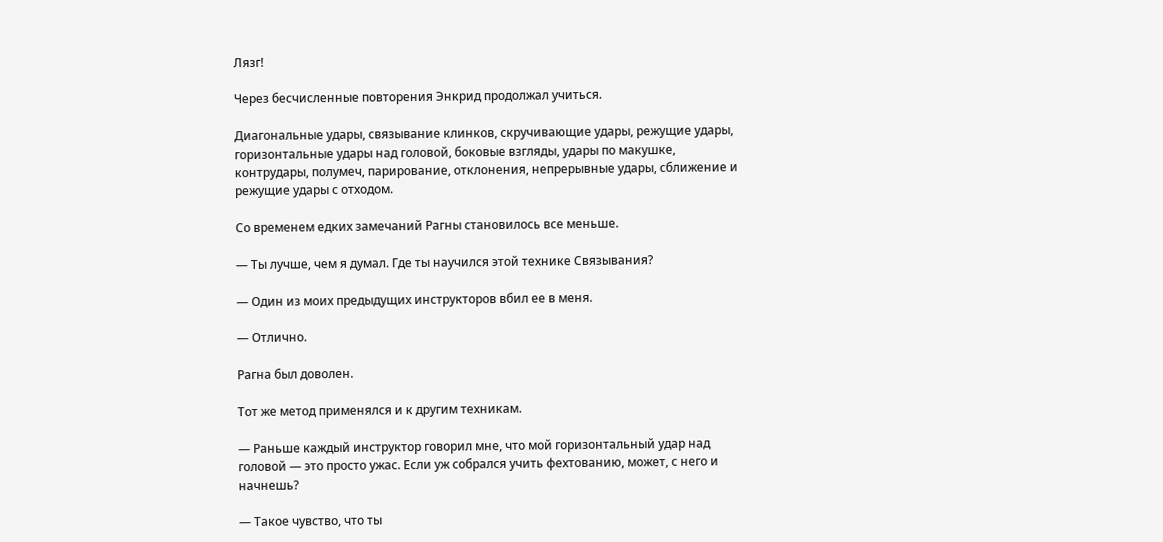Лязг!

Через бесчисленные повторения Энкрид продолжал учиться.

Диагональные удары, связывание клинков, скручивающие удары, режущие удары, горизонтальные удары над головой, боковые взгляды, удары по макушке, контрудары, полумеч, парирование, отклонения, непрерывные удары, сближение и режущие удары с отходом.

Со временем едких замечаний Рагны становилось все меньше.

— Ты лучше, чем я думал. Где ты научился этой технике Связывания?

— Один из моих предыдущих инструкторов вбил ее в меня.

— Отлично.

Рагна был доволен.

Тот же метод применялся и к другим техникам.

— Раньше каждый инструктор говорил мне, что мой горизонтальный удар над головой — это просто ужас. Если уж собрался учить фехтованию, может, с него и начнешь?

— Такое чувство, что ты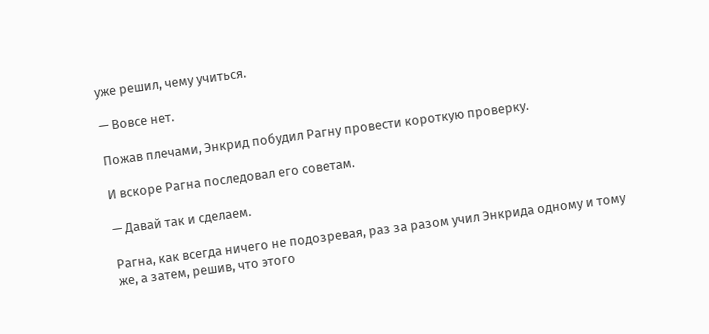уже решил, чему учиться.

— Вовсе нет.

Пожав плечами, Энкрид побудил Рагну провести короткую проверку.

И вскоре Рагна последовал его советам.

— Давай так и сделаем.

Рагна, как всегда ничего не подозревая, раз за разом учил Энкрида одному и тому же, а затем, решив, что этого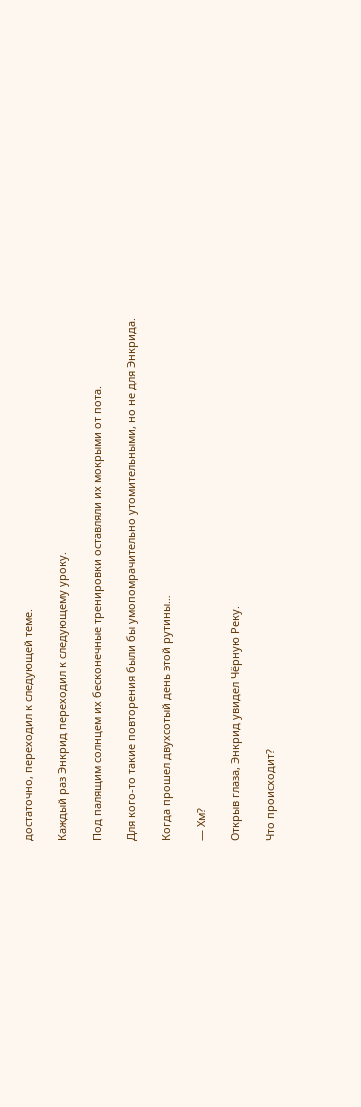достаточно, переходил к следующей теме.

Каждый раз Энкрид переходил к следующему уроку.

Под палящим солнцем их бесконечные тренировки оставляли их мокрыми от пота.

Для кого-то такие повторения были бы умопомрачительно утомительными, но не для Энкрида.

Когда прошел двухсотый день этой рутины…

— Хм?

Открыв глаза, Энкрид увидел Чёрную Реку.

Что происходит?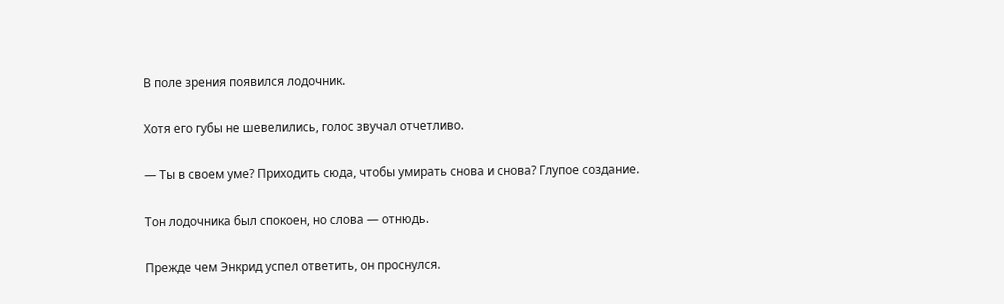В поле зрения появился лодочник.

Хотя его губы не шевелились, голос звучал отчетливо.

— Ты в своем уме? Приходить сюда, чтобы умирать снова и снова? Глупое создание.

Тон лодочника был спокоен, но слова — отнюдь.

Прежде чем Энкрид успел ответить, он проснулся.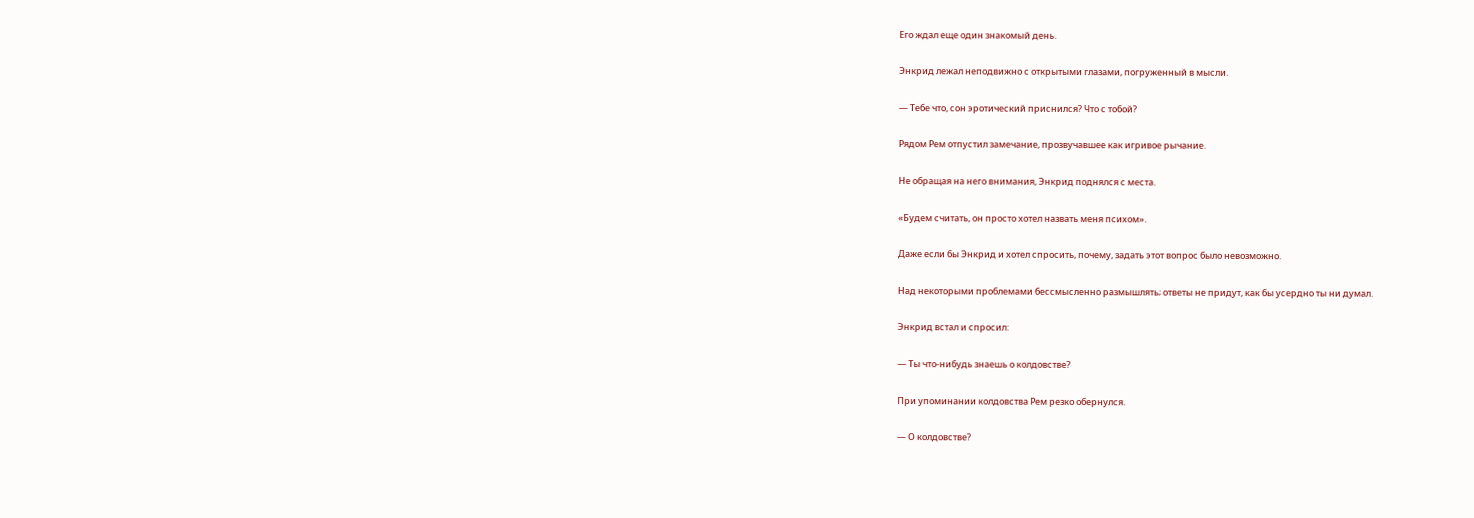Его ждал еще один знакомый день.

Энкрид лежал неподвижно с открытыми глазами, погруженный в мысли.

— Тебе что, сон эротический приснился? Что с тобой?

Рядом Рем отпустил замечание, прозвучавшее как игривое рычание.

Не обращая на него внимания, Энкрид поднялся с места.

«Будем считать, он просто хотел назвать меня психом».

Даже если бы Энкрид и хотел спросить, почему, задать этот вопрос было невозможно.

Над некоторыми проблемами бессмысленно размышлять; ответы не придут, как бы усердно ты ни думал.

Энкрид встал и спросил:

— Ты что-нибудь знаешь о колдовстве?

При упоминании колдовства Рем резко обернулся.

— О колдовстве?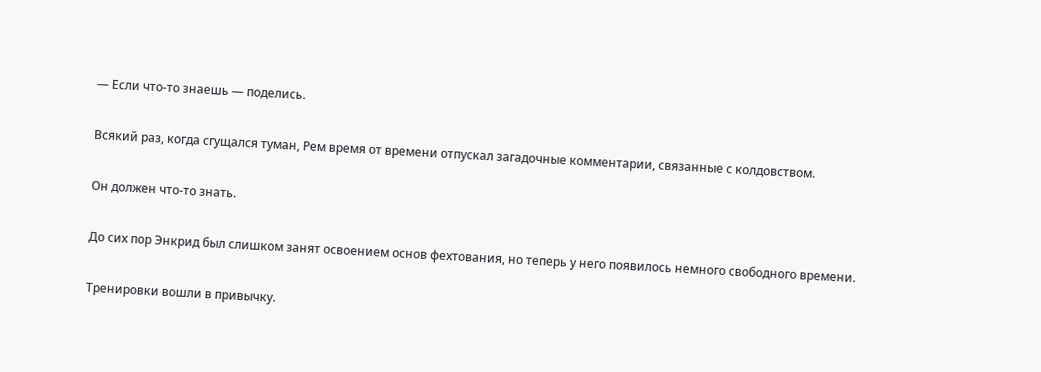— Если что-то знаешь — поделись.

Всякий раз, когда сгущался туман, Рем время от времени отпускал загадочные комментарии, связанные с колдовством.

Он должен что-то знать.

До сих пор Энкрид был слишком занят освоением основ фехтования, но теперь у него появилось немного свободного времени.

Тренировки вошли в привычку.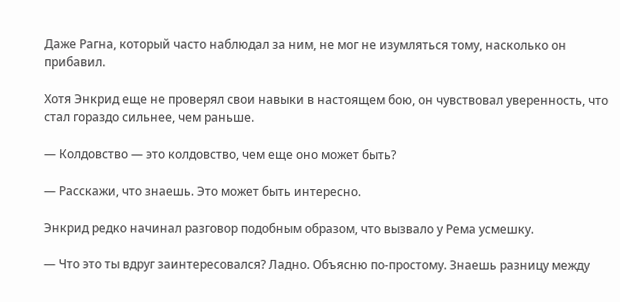Даже Рагна, который часто наблюдал за ним, не мог не изумляться тому, насколько он прибавил.

Хотя Энкрид еще не проверял свои навыки в настоящем бою, он чувствовал уверенность, что стал гораздо сильнее, чем раньше.

— Колдовство — это колдовство, чем еще оно может быть?

— Расскажи, что знаешь. Это может быть интересно.

Энкрид редко начинал разговор подобным образом, что вызвало у Рема усмешку.

— Что это ты вдруг заинтересовался? Ладно. Объясню по-простому. Знаешь разницу между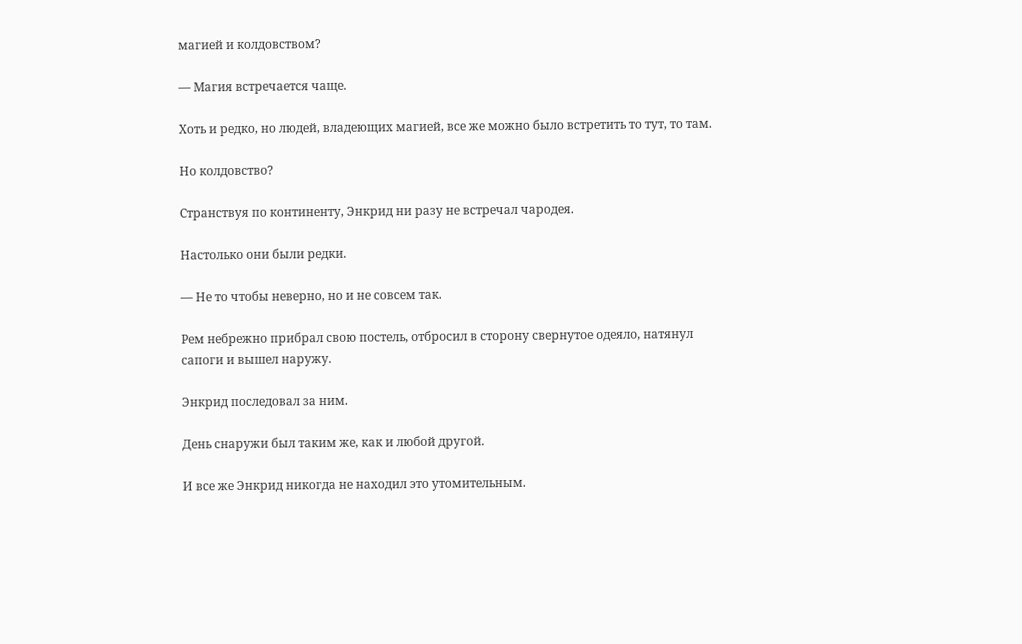магией и колдовством?

— Магия встречается чаще.

Хоть и редко, но людей, владеющих магией, все же можно было встретить то тут, то там.

Но колдовство?

Странствуя по континенту, Энкрид ни разу не встречал чародея.

Настолько они были редки.

— Не то чтобы неверно, но и не совсем так.

Рем небрежно прибрал свою постель, отбросил в сторону свернутое одеяло, натянул сапоги и вышел наружу.

Энкрид последовал за ним.

День снаружи был таким же, как и любой другой.

И все же Энкрид никогда не находил это утомительным.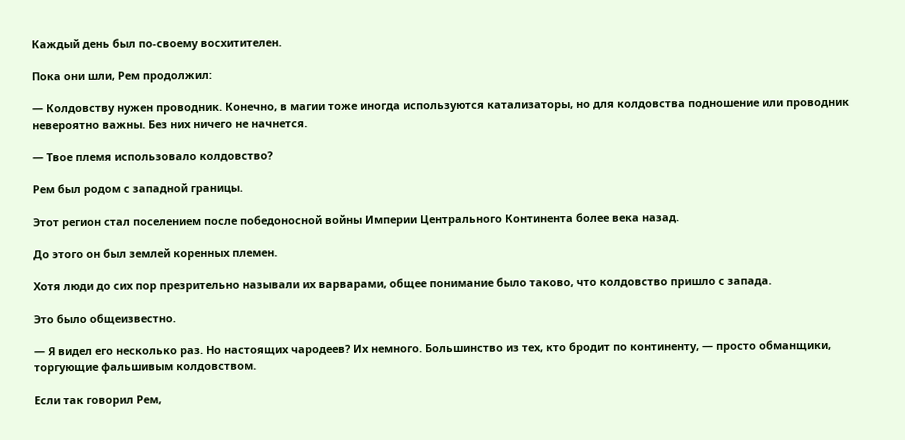Каждый день был по-своему восхитителен.

Пока они шли, Рем продолжил:

— Колдовству нужен проводник. Конечно, в магии тоже иногда используются катализаторы, но для колдовства подношение или проводник невероятно важны. Без них ничего не начнется.

— Твое племя использовало колдовство?

Рем был родом с западной границы.

Этот регион стал поселением после победоносной войны Империи Центрального Континента более века назад.

До этого он был землей коренных племен.

Хотя люди до сих пор презрительно называли их варварами, общее понимание было таково, что колдовство пришло с запада.

Это было общеизвестно.

— Я видел его несколько раз. Но настоящих чародеев? Их немного. Большинство из тех, кто бродит по континенту, — просто обманщики, торгующие фальшивым колдовством.

Если так говорил Рем,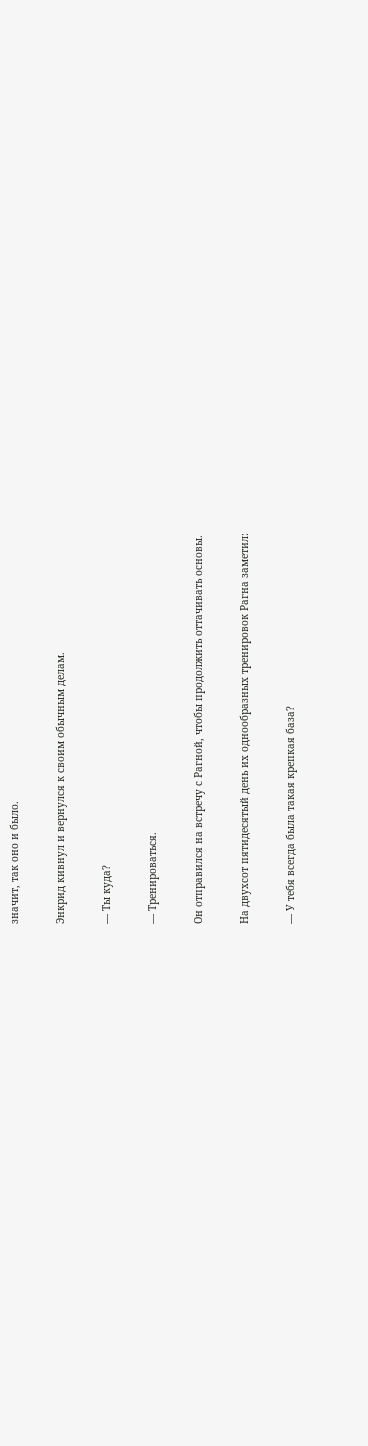значит, так оно и было.

Энкрид кивнул и вернулся к своим обычным делам.

— Ты куда?

— Тренироваться.

Он отправился на встречу с Рагной, чтобы продолжить оттачивать основы.

На двухсот пятидесятый день их однообразных тренировок Рагна заметил:

— У тебя всегда была такая крепкая база?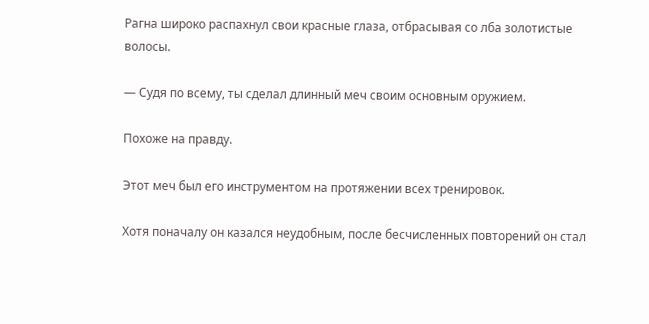Рагна широко распахнул свои красные глаза, отбрасывая со лба золотистые волосы.

— Судя по всему, ты сделал длинный меч своим основным оружием.

Похоже на правду.

Этот меч был его инструментом на протяжении всех тренировок.

Хотя поначалу он казался неудобным, после бесчисленных повторений он стал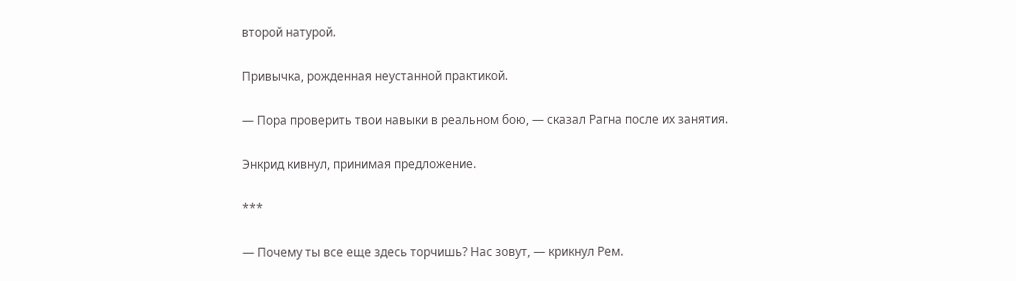второй натурой.

Привычка, рожденная неустанной практикой.

— Пора проверить твои навыки в реальном бою, — сказал Рагна после их занятия.

Энкрид кивнул, принимая предложение.

***

— Почему ты все еще здесь торчишь? Нас зовут, — крикнул Рем.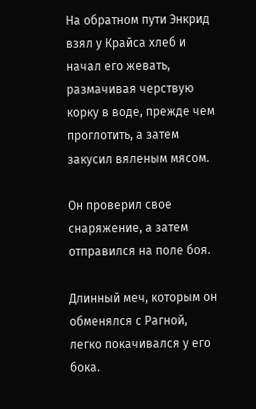На обратном пути Энкрид взял у Крайса хлеб и начал его жевать, размачивая черствую корку в воде, прежде чем проглотить, а затем закусил вяленым мясом.

Он проверил свое снаряжение, а затем отправился на поле боя.

Длинный меч, которым он обменялся с Рагной, легко покачивался у его бока.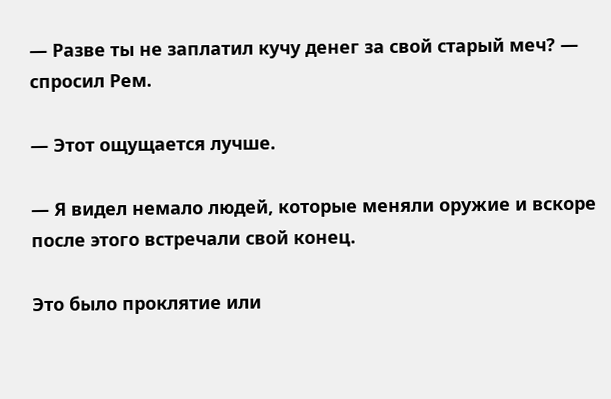— Разве ты не заплатил кучу денег за свой старый меч? — спросил Рем.

— Этот ощущается лучше.

— Я видел немало людей, которые меняли оружие и вскоре после этого встречали свой конец.

Это было проклятие или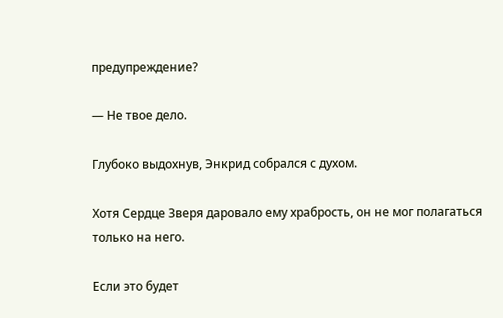предупреждение?

— Не твое дело.

Глубоко выдохнув, Энкрид собрался с духом.

Хотя Сердце Зверя даровало ему храбрость, он не мог полагаться только на него.

Если это будет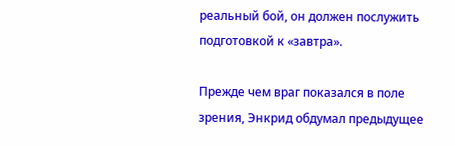реальный бой, он должен послужить подготовкой к «завтра».

Прежде чем враг показался в поле зрения, Энкрид обдумал предыдущее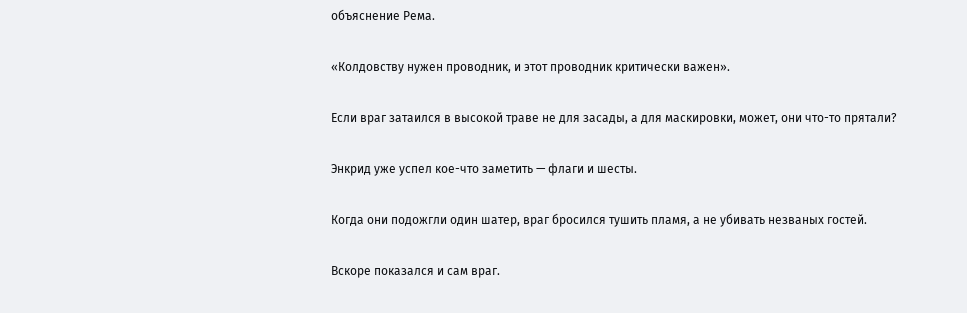объяснение Рема.

«Колдовству нужен проводник, и этот проводник критически важен».

Если враг затаился в высокой траве не для засады, а для маскировки, может, они что-то прятали?

Энкрид уже успел кое-что заметить — флаги и шесты.

Когда они подожгли один шатер, враг бросился тушить пламя, а не убивать незваных гостей.

Вскоре показался и сам враг.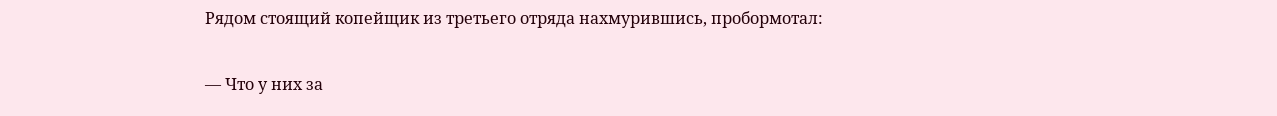Рядом стоящий копейщик из третьего отряда нахмурившись, пробормотал:

— Что у них за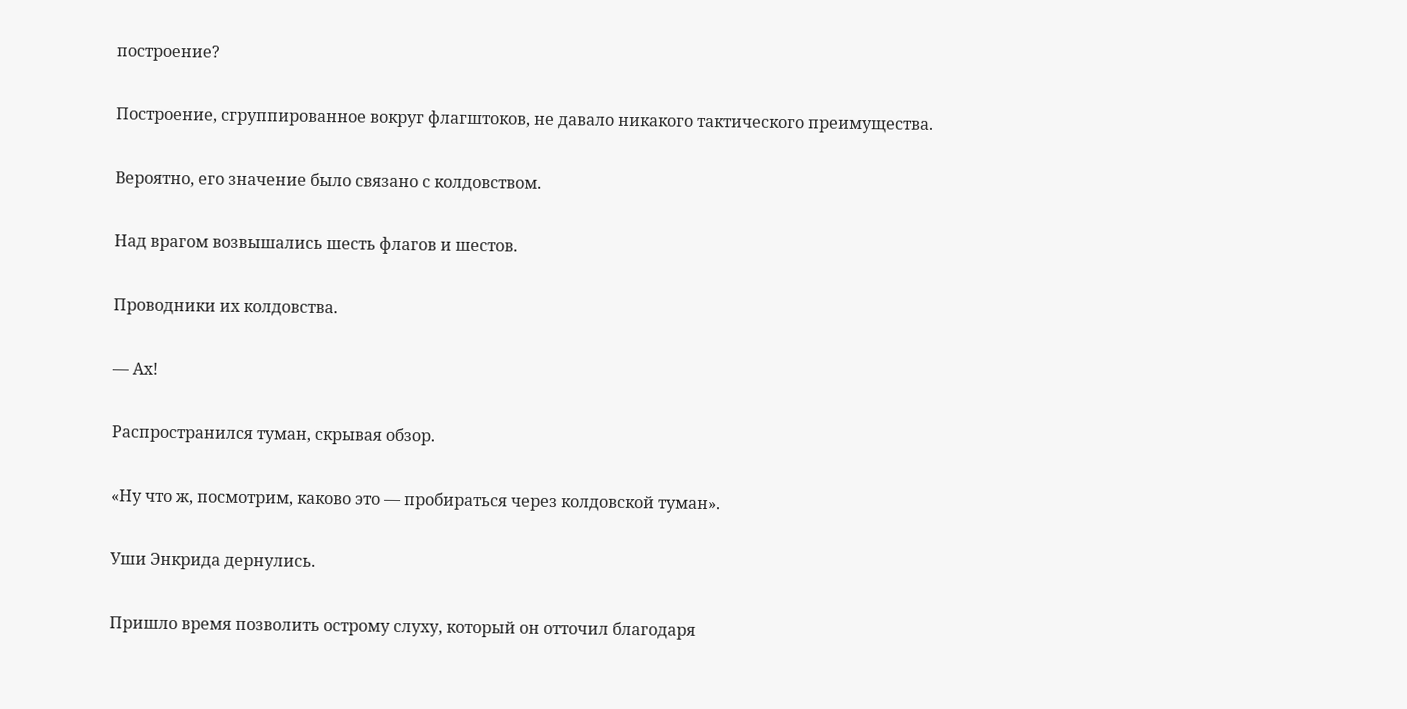построение?

Построение, сгруппированное вокруг флагштоков, не давало никакого тактического преимущества.

Вероятно, его значение было связано с колдовством.

Над врагом возвышались шесть флагов и шестов.

Проводники их колдовства.

— Ах!

Распространился туман, скрывая обзор.

«Ну что ж, посмотрим, каково это — пробираться через колдовской туман».

Уши Энкрида дернулись.

Пришло время позволить острому слуху, который он отточил благодаря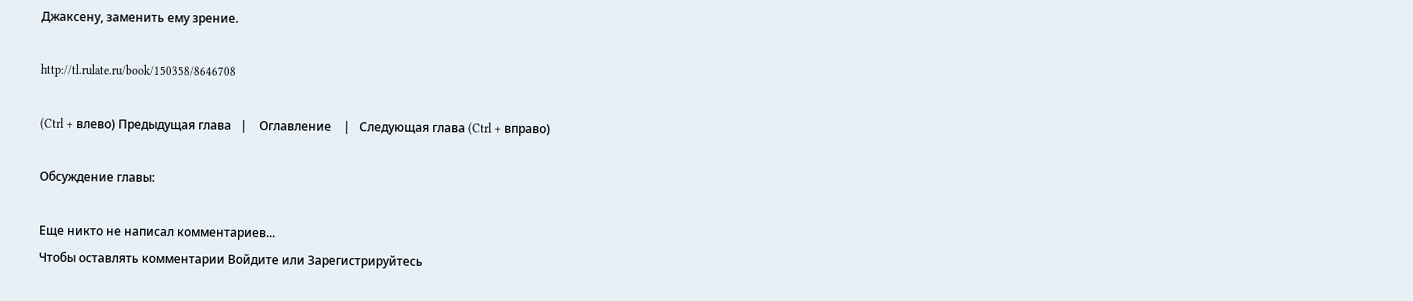Джаксену, заменить ему зрение.

http://tl.rulate.ru/book/150358/8646708

(Ctrl + влево) Предыдущая глава   |    Оглавление    |   Следующая глава (Ctrl + вправо)

Обсуждение главы:

Еще никто не написал комментариев...
Чтобы оставлять комментарии Войдите или Зарегистрируйтесь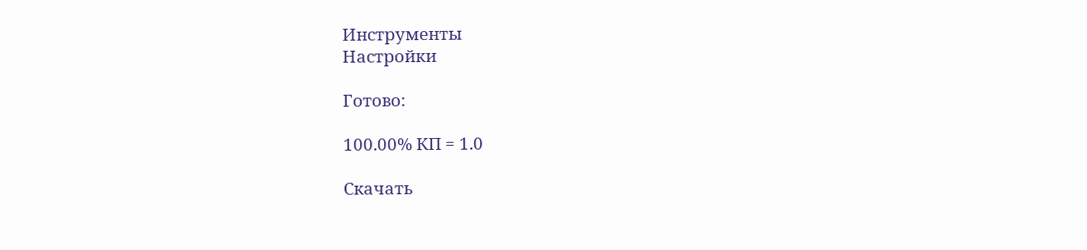Инструменты
Настройки

Готово:

100.00% КП = 1.0

Скачать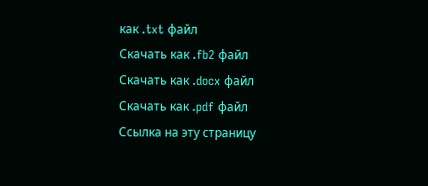как .txt файл
Скачать как .fb2 файл
Скачать как .docx файл
Скачать как .pdf файл
Ссылка на эту страницу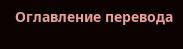Оглавление перевода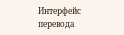Интерфейс перевода